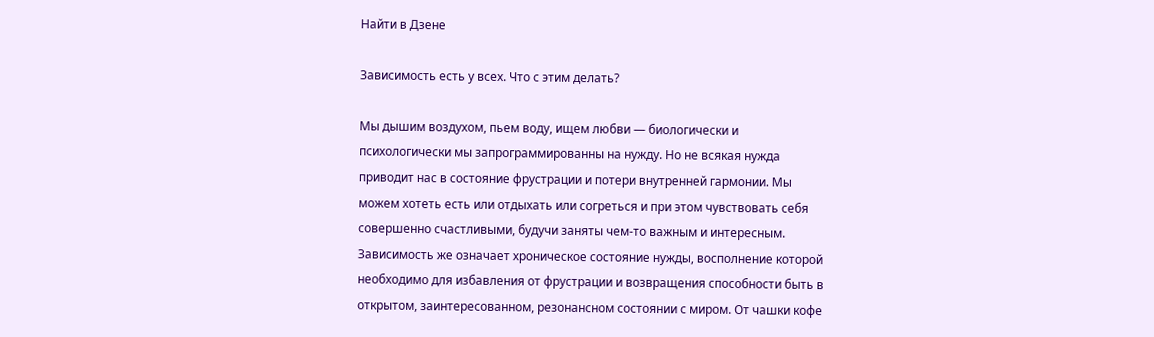Найти в Дзене

Зависимость есть у всех. Что с этим делать?

Мы дышим воздухом, пьем воду, ищем любви — биологически и психологически мы запрограммированны на нужду. Но не всякая нужда приводит нас в состояние фрустрации и потери внутренней гармонии. Мы можем хотеть есть или отдыхать или согреться и при этом чувствовать себя совершенно счастливыми, будучи заняты чем-то важным и интересным. Зависимость же означает хроническое состояние нужды, восполнение которой необходимо для избавления от фрустрации и возвращения способности быть в открытом, заинтересованном, резонансном состоянии с миром. От чашки кофе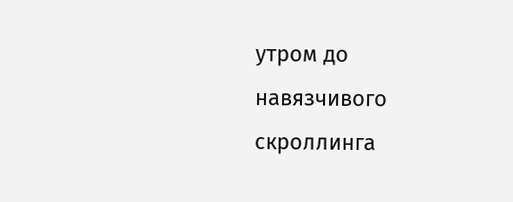утром до навязчивого скроллинга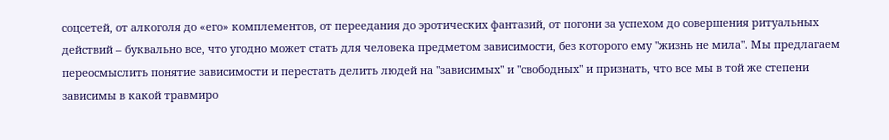соцсетей, от алкоголя до «его» комплементов, от переедания до эротических фантазий, от погони за успехом до совершения ритуальных действий – буквально все, что угодно может стать для человека предметом зависимости, без которого ему "жизнь не мила". Мы предлагаем переосмыслить понятие зависимости и перестать делить людей на "зависимых" и "свободных" и признать, что все мы в той же степени зависимы в какой травмиро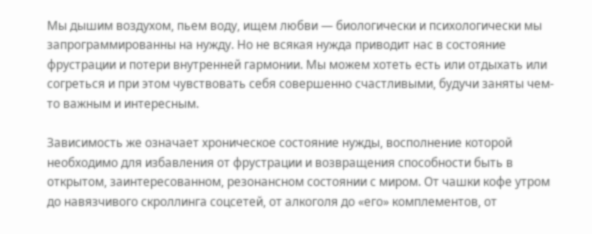Мы дышим воздухом, пьем воду, ищем любви — биологически и психологически мы запрограммированны на нужду. Но не всякая нужда приводит нас в состояние фрустрации и потери внутренней гармонии. Мы можем хотеть есть или отдыхать или согреться и при этом чувствовать себя совершенно счастливыми, будучи заняты чем-то важным и интересным.

Зависимость же означает хроническое состояние нужды, восполнение которой необходимо для избавления от фрустрации и возвращения способности быть в открытом, заинтересованном, резонансном состоянии с миром. От чашки кофе утром до навязчивого скроллинга соцсетей, от алкоголя до «его» комплементов, от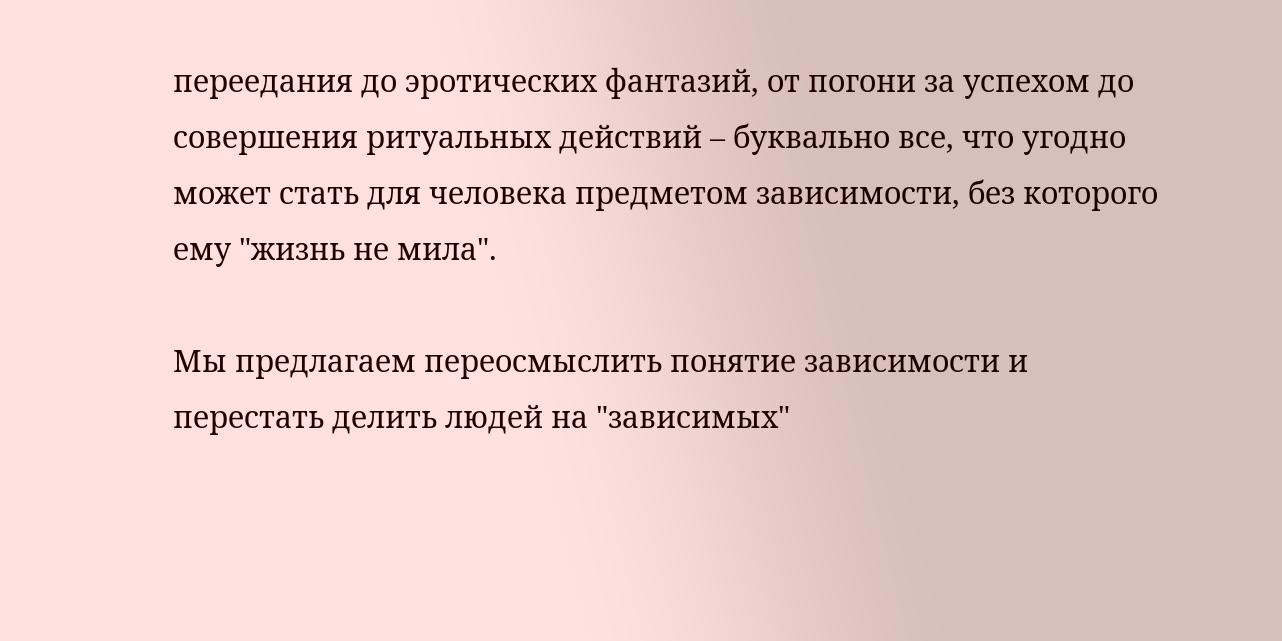переедания до эротических фантазий, от погони за успехом до совершения ритуальных действий – буквально все, что угодно может стать для человека предметом зависимости, без которого ему "жизнь не мила".

Мы предлагаем переосмыслить понятие зависимости и перестать делить людей на "зависимых"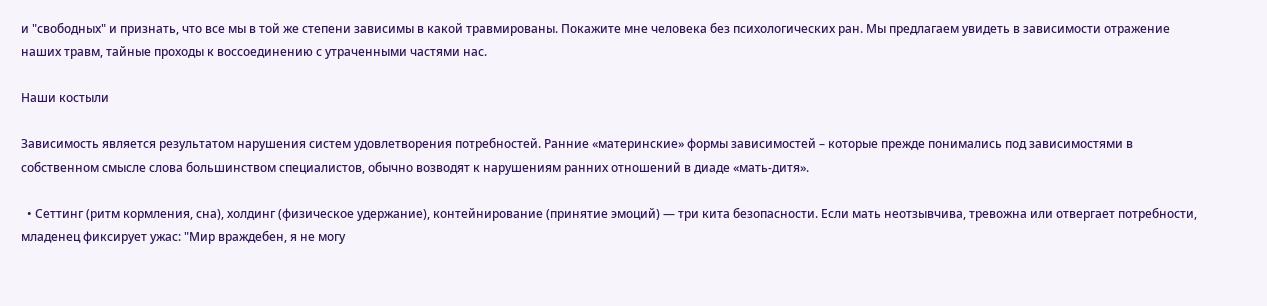и "свободных" и признать, что все мы в той же степени зависимы в какой травмированы. Покажите мне человека без психологических ран. Мы предлагаем увидеть в зависимости отражение наших травм, тайные проходы к воссоединению с утраченными частями нас.

Наши костыли

Зависимость является результатом нарушения систем удовлетворения потребностей. Ранние «материнские» формы зависимостей – которые прежде понимались под зависимостями в собственном смысле слова большинством специалистов, обычно возводят к нарушениям ранних отношений в диаде «мать-дитя».

  • Сеттинг (ритм кормления, сна), холдинг (физическое удержание), контейнирование (принятие эмоций) — три кита безопасности. Если мать неотзывчива, тревожна или отвергает потребности, младенец фиксирует ужас: "Мир враждебен, я не могу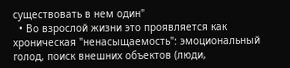существовать в нем один"
  • Во взрослой жизни это проявляется как хроническая "ненасыщаемость": эмоциональный голод, поиск внешних объектов (люди,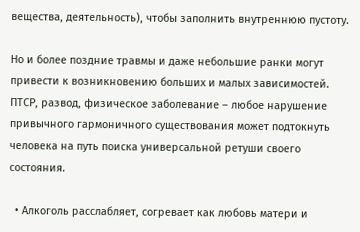вещества, деятельность), чтобы заполнить внутреннюю пустоту.

Но и более поздние травмы и даже небольшие ранки могут привести к возникновению больших и малых зависимостей. ПТСР, развод, физическое заболевание – любое нарушение привычного гармоничного существования может подтокнуть человека на путь поиска универсальной ретуши своего состояния.

  • Алкоголь расслабляет, согревает как любовь матери и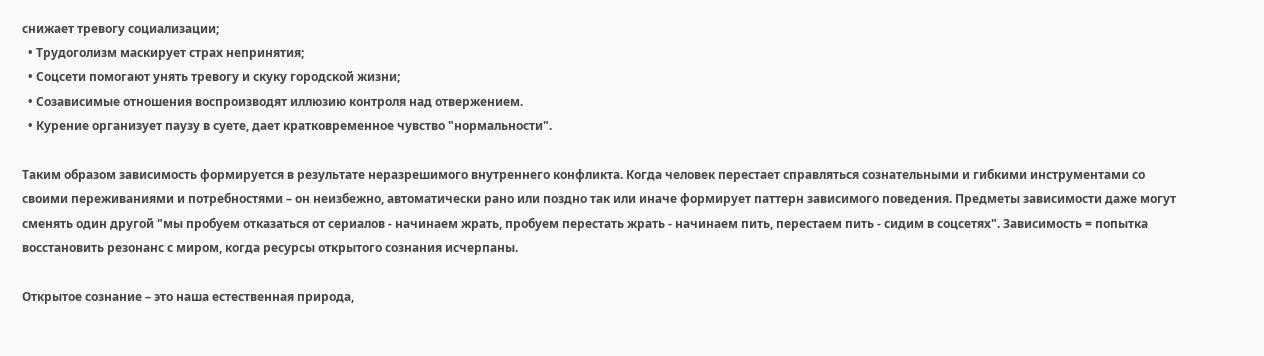снижает тревогу социализации;
  • Трудоголизм маскирует страх непринятия;
  • Соцсети помогают унять тревогу и скуку городской жизни;
  • Созависимые отношения воспроизводят иллюзию контроля над отвержением.
  • Курение организует паузу в суете, дает кратковременное чувство "нормальности".

Таким образом зависимость формируется в результате неразрешимого внутреннего конфликта. Когда человек перестает справляться сознательными и гибкими инструментами со своими переживаниями и потребностями – он неизбежно, автоматически рано или поздно так или иначе формирует паттерн зависимого поведения. Предметы зависимости даже могут сменять один другой "мы пробуем отказаться от сериалов - начинаем жрать, пробуем перестать жрать - начинаем пить, перестаем пить - сидим в соцсетях". Зависимость = попытка восстановить резонанс с миром, когда ресурсы открытого сознания исчерпаны.

Открытое сознание – это наша естественная природа,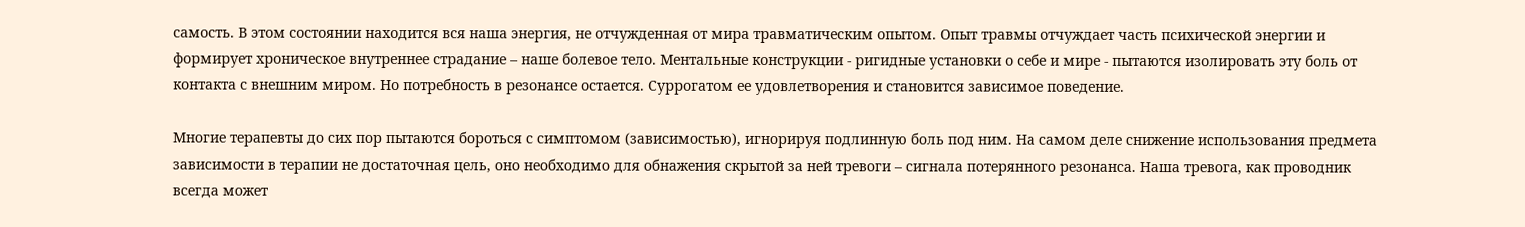самость. В этом состоянии находится вся наша энергия, не отчужденная от мира травматическим опытом. Опыт травмы отчуждает часть психической энергии и формирует хроническое внутреннее страдание – наше болевое тело. Ментальные конструкции - ригидные установки о себе и мире - пытаются изолировать эту боль от контакта с внешним миром. Но потребность в резонансе остается. Суррогатом ее удовлетворения и становится зависимое поведение.

Многие терапевты до сих пор пытаются бороться с симптомом (зависимостью), игнорируя подлинную боль под ним. На самом деле снижение использования предмета зависимости в терапии не достаточная цель, оно необходимо для обнажения скрытой за ней тревоги – сигнала потерянного резонанса. Наша тревога, как проводник всегда может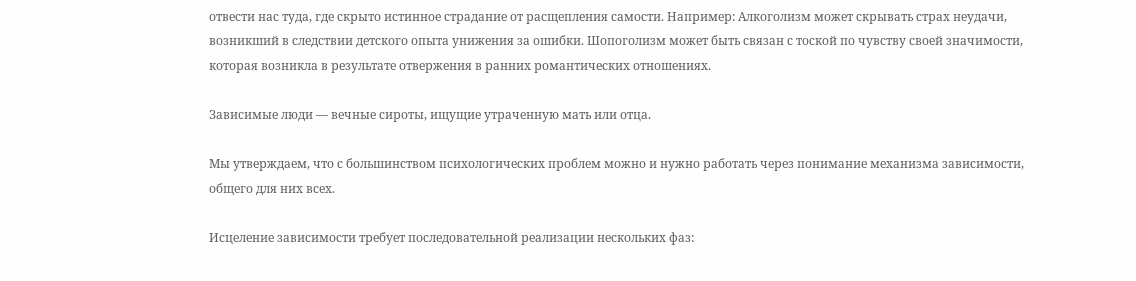отвести нас туда, где скрыто истинное страдание от расщепления самости. Например: Алкоголизм может скрывать страх неудачи, возникший в следствии детского опыта унижения за ошибки. Шопоголизм может быть связан с тоской по чувству своей значимости, которая возникла в результате отвержения в ранних романтических отношениях.

Зависимые люди — вечные сироты, ищущие утраченную мать или отца.

Мы утверждаем, что с большинством психологических проблем можно и нужно работать через понимание механизма зависимости, общего для них всех.

Исцеление зависимости требует последовательной реализации нескольких фаз: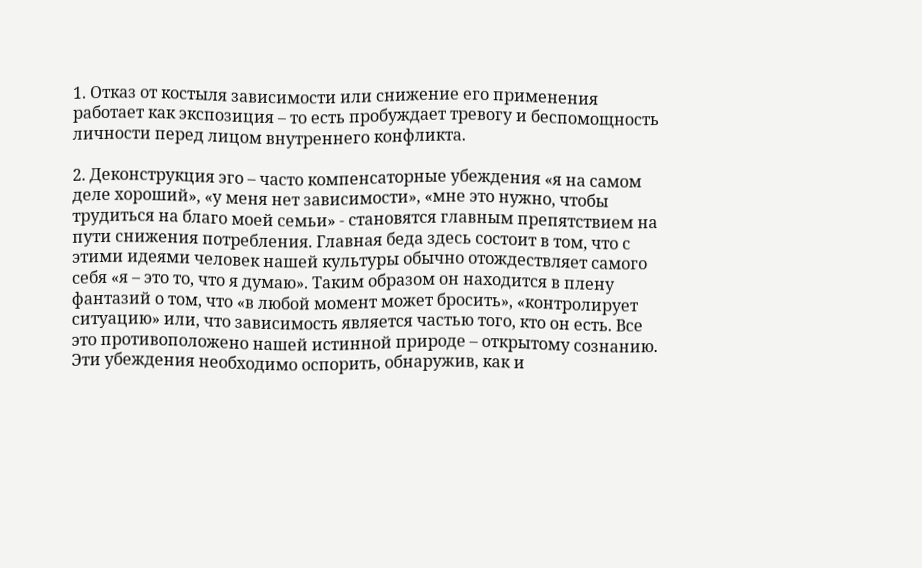1. Отказ от костыля зависимости или снижение его применения работает как экспозиция – то есть пробуждает тревогу и беспомощность личности перед лицом внутреннего конфликта.

2. Деконструкция эго – часто компенсаторные убеждения «я на самом деле хороший», «у меня нет зависимости», «мне это нужно, чтобы трудиться на благо моей семьи» - становятся главным препятствием на пути снижения потребления. Главная беда здесь состоит в том, что с этими идеями человек нашей культуры обычно отождествляет самого себя «я – это то, что я думаю». Таким образом он находится в плену фантазий о том, что «в любой момент может бросить», «контролирует ситуацию» или, что зависимость является частью того, кто он есть. Все это противоположено нашей истинной природе – открытому сознанию. Эти убеждения необходимо оспорить, обнаружив, как и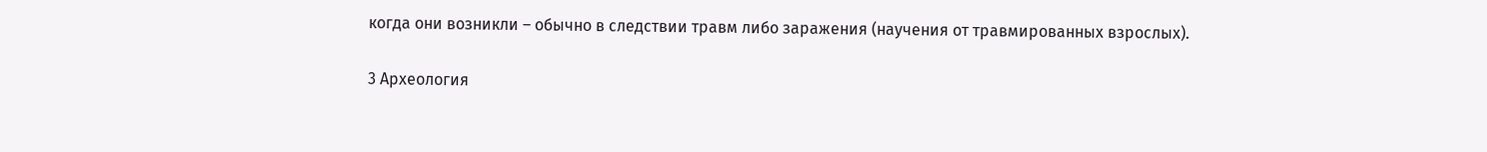когда они возникли – обычно в следствии травм либо заражения (научения от травмированных взрослых).

3 Археология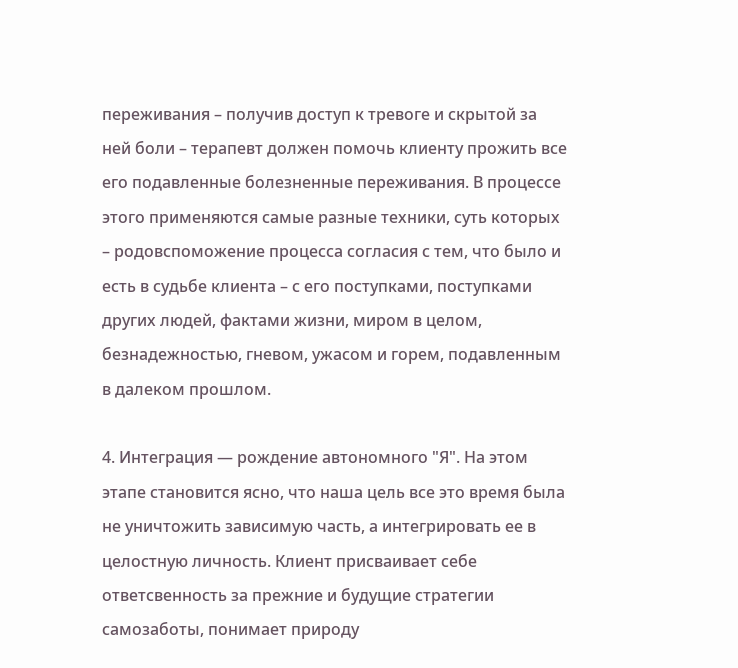переживания – получив доступ к тревоге и скрытой за ней боли – терапевт должен помочь клиенту прожить все его подавленные болезненные переживания. В процессе этого применяются самые разные техники, суть которых – родовспоможение процесса согласия с тем, что было и есть в судьбе клиента – с его поступками, поступками других людей, фактами жизни, миром в целом, безнадежностью, гневом, ужасом и горем, подавленным в далеком прошлом.

4. Интеграция — рождение автономного "Я". На этом этапе становится ясно, что наша цель все это время была не уничтожить зависимую часть, а интегрировать ее в целостную личность. Клиент присваивает себе ответсвенность за прежние и будущие стратегии самозаботы, понимает природу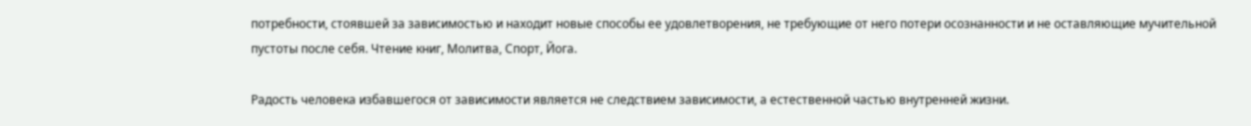потребности, стоявшей за зависимостью и находит новые способы ее удовлетворения, не требующие от него потери осознанности и не оставляющие мучительной пустоты после себя. Чтение книг, Молитва, Спорт, Йога.

Радость человека избавшегося от зависимости является не следствием зависимости, а естественной частью внутренней жизни.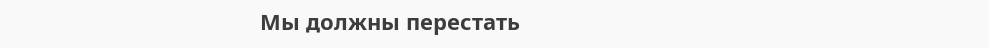Мы должны перестать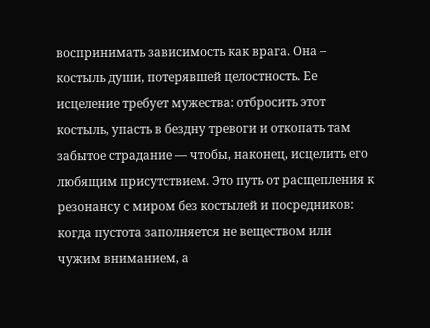воспринимать зависимость как врага. Она – костыль души, потерявшей целостность. Ее исцеление требует мужества: отбросить этот костыль, упасть в бездну тревоги и откопать там забытое страдание — чтобы, наконец, исцелить его любящим присутствием. Это путь от расщепления к резонансу с миром без костылей и посредников: когда пустота заполняется не веществом или чужим вниманием, а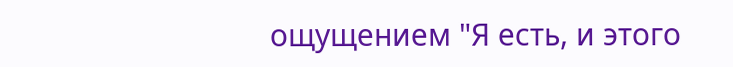ощущением "Я есть, и этого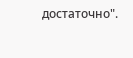достаточно".